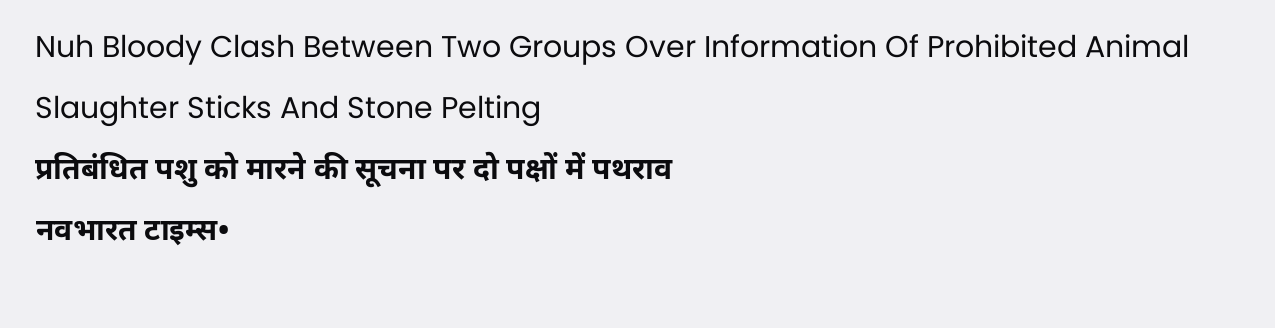Nuh Bloody Clash Between Two Groups Over Information Of Prohibited Animal Slaughter Sticks And Stone Pelting
प्रतिबंधित पशु को मारने की सूचना पर दो पक्षों में पथराव
नवभारत टाइम्स•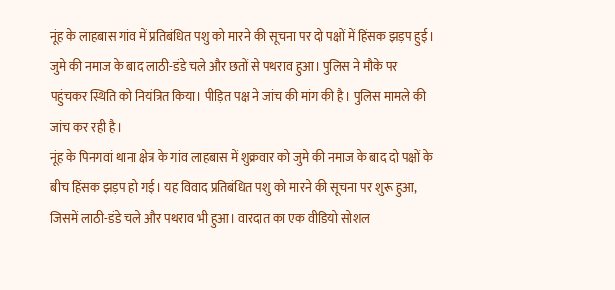नूंह के लाहबास गांव में प्रतिबंधित पशु को मारने की सूचना पर दो पक्षों में हिंसक झड़प हुई। जुमे की नमाज के बाद लाठी-डंडे चले और छतों से पथराव हुआ। पुलिस ने मौके पर पहुंचकर स्थिति को नियंत्रित किया। पीड़ित पक्ष ने जांच की मांग की है। पुलिस मामले की जांच कर रही है।
नूंह के पिनगवां थाना क्षेत्र के गांव लाहबास में शुक्रवार को जुमे की नमाज के बाद दो पक्षों के बीच हिंसक झड़प हो गई। यह विवाद प्रतिबंधित पशु को मारने की सूचना पर शुरू हुआ, जिसमें लाठी-डंडे चले और पथराव भी हुआ। वारदात का एक वीडियो सोशल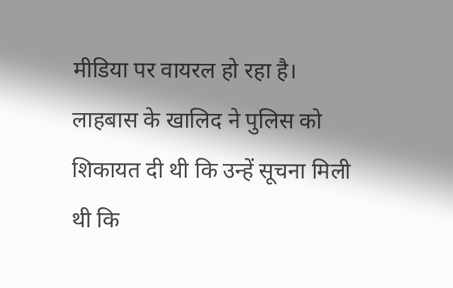मीडिया पर वायरल हो रहा है।
लाहबास के खालिद ने पुलिस को शिकायत दी थी कि उन्हें सूचना मिली थी कि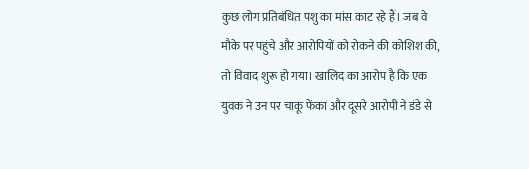कुछ लोग प्रतिबंधित पशु का मांस काट रहे हैं। जब वे मौके पर पहुंचे और आरोपियों को रोकने की कोशिश की, तो विवाद शुरू हो गया। खालिद का आरोप है कि एक युवक ने उन पर चाकू फेंका और दूसरे आरोपी ने डंडे से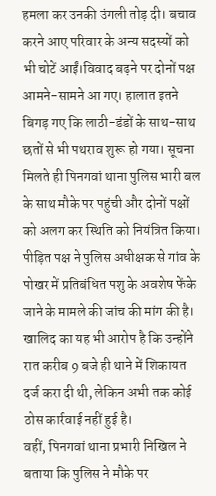हमला कर उनकी उंगली तोड़ दी। बचाव करने आए परिवार के अन्य सदस्यों को भी चोटें आईं।विवाद बढ़ने पर दोनों पक्ष आमने-सामने आ गए। हालात इतने बिगड़ गए कि लाठी-डंडों के साथ-साथ छतों से भी पथराव शुरू हो गया। सूचना मिलते ही पिनगवां थाना पुलिस भारी बल के साथ मौके पर पहुंची और दोनों पक्षों को अलग कर स्थिति को नियंत्रित किया।
पीड़ित पक्ष ने पुलिस अधीक्षक से गांव के पोखर में प्रतिबंधित पशु के अवशेष फेंके जाने के मामले की जांच की मांग की है। खालिद का यह भी आरोप है कि उन्होंने रात करीब 9 बजे ही थाने में शिकायत दर्ज करा दी थी, लेकिन अभी तक कोई ठोस कार्रवाई नहीं हुई है।
वहीं, पिनगवां थाना प्रभारी निखिल ने बताया कि पुलिस ने मौके पर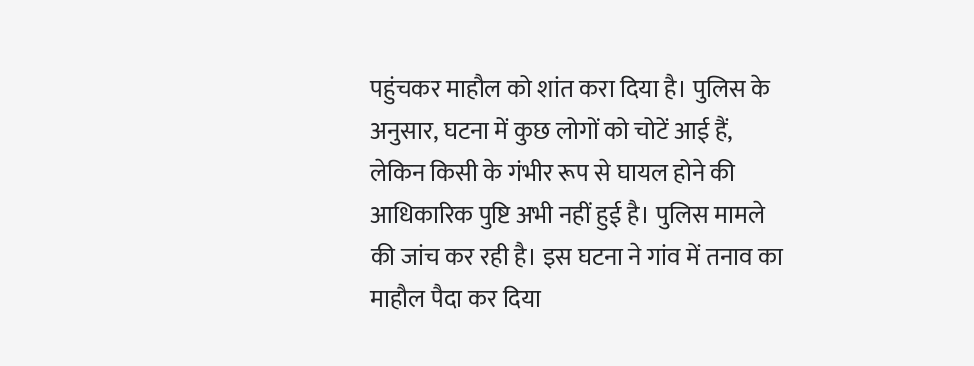पहुंचकर माहौल को शांत करा दिया है। पुलिस के अनुसार, घटना में कुछ लोगों को चोटें आई हैं, लेकिन किसी के गंभीर रूप से घायल होने की आधिकारिक पुष्टि अभी नहीं हुई है। पुलिस मामले की जांच कर रही है। इस घटना ने गांव में तनाव का माहौल पैदा कर दिया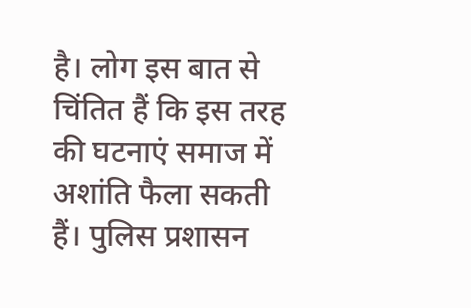है। लोग इस बात से चिंतित हैं कि इस तरह की घटनाएं समाज में अशांति फैला सकती हैं। पुलिस प्रशासन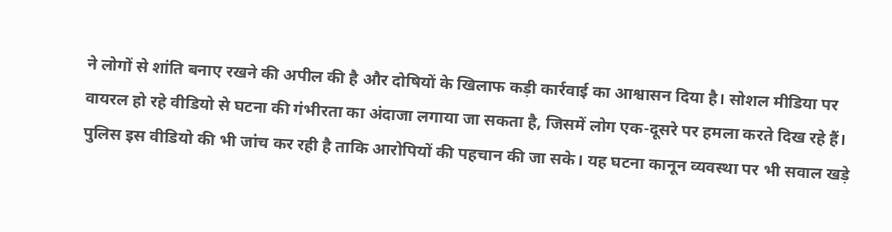ने लोगों से शांति बनाए रखने की अपील की है और दोषियों के खिलाफ कड़ी कार्रवाई का आश्वासन दिया है। सोशल मीडिया पर वायरल हो रहे वीडियो से घटना की गंभीरता का अंदाजा लगाया जा सकता है, जिसमें लोग एक-दूसरे पर हमला करते दिख रहे हैं। पुलिस इस वीडियो की भी जांच कर रही है ताकि आरोपियों की पहचान की जा सके। यह घटना कानून व्यवस्था पर भी सवाल खड़े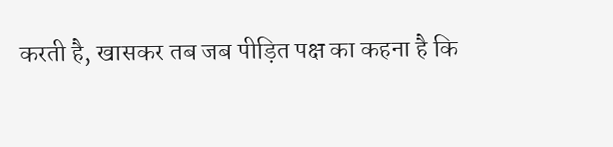करती है, खासकर तब जब पीड़ित पक्ष का कहना है कि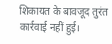शिकायत के बावजूद तुरंत कार्रवाई नहीं हुई।